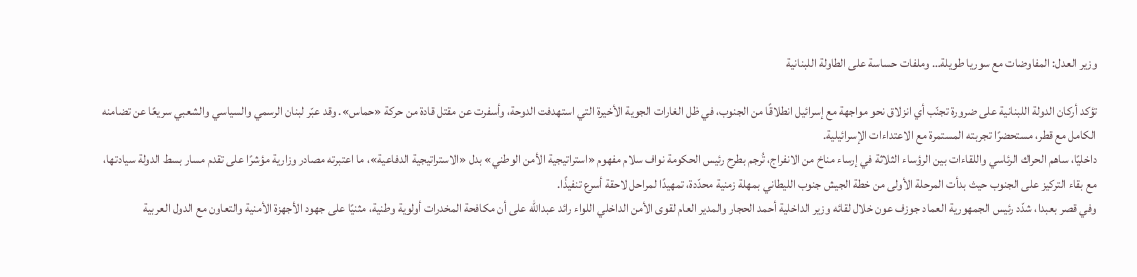وزير العدل: المفاوضات مع سوريا طويلة… وملفات حساسة على الطاولة اللبنانية

تؤكد أركان الدولة اللبنانية على ضرورة تجنّب أي انزلاق نحو مواجهة مع إسرائيل انطلاقًا من الجنوب، في ظل الغارات الجوية الأخيرة التي استهدفت الدوحة، وأسفرت عن مقتل قادة من حركة «حماس». وقد عبّر لبنان الرسمي والسياسي والشعبي سريعًا عن تضامنه الكامل مع قطر، مستحضرًا تجربته المستمرة مع الاعتداءات الإسرائيلية.
داخليًا، ساهم الحراك الرئاسي واللقاءات بين الرؤساء الثلاثة في إرساء مناخ من الانفراج، تُرجم بطرح رئيس الحكومة نواف سلام مفهوم «استراتيجية الأمن الوطني» بدل «الاستراتيجية الدفاعية»، ما اعتبرته مصادر وزارية مؤشرًا على تقدم مسار بسط الدولة سيادتها، مع بقاء التركيز على الجنوب حيث بدأت المرحلة الأولى من خطة الجيش جنوب الليطاني بمهلة زمنية محدّدة، تمهيدًا لمراحل لاحقة أسرع تنفيذًا.
وفي قصر بعبدا، شدّد رئيس الجمهورية العماد جوزف عون خلال لقائه وزير الداخلية أحمد الحجار والمدير العام لقوى الأمن الداخلي اللواء رائد عبدالله على أن مكافحة المخدرات أولوية وطنية، مثنيًا على جهود الأجهزة الأمنية والتعاون مع الدول العربية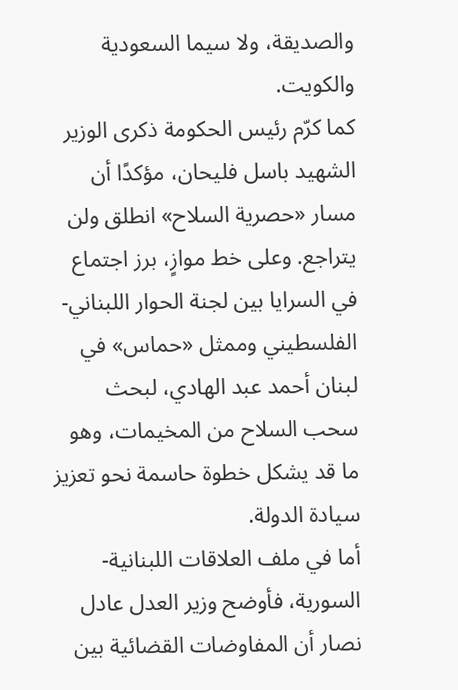والصديقة، ولا سيما السعودية والكويت.
كما كرّم رئيس الحكومة ذكرى الوزير الشهيد باسل فليحان، مؤكدًا أن مسار «حصرية السلاح» انطلق ولن يتراجع. وعلى خط موازٍ، برز اجتماع في السرايا بين لجنة الحوار اللبناني-الفلسطيني وممثل «حماس» في لبنان أحمد عبد الهادي، لبحث سحب السلاح من المخيمات، وهو ما قد يشكل خطوة حاسمة نحو تعزيز سيادة الدولة.
أما في ملف العلاقات اللبنانية-السورية، فأوضح وزير العدل عادل نصار أن المفاوضات القضائية بين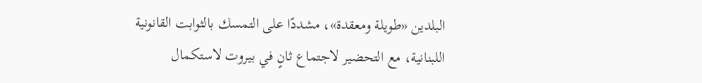البلدين «طويلة ومعقدة»، مشددًا على التمسك بالثوابت القانونية اللبنانية، مع التحضير لاجتماع ثانٍ في بيروت لاستكمال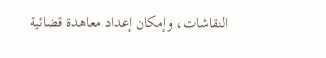النقاشات، وإمكان إعداد معاهدة قضائية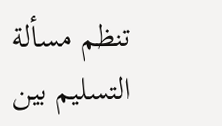تنظم مسألة التسليم بين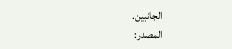الجانبين.
المصدر: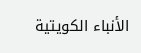الأنباء الكويتية